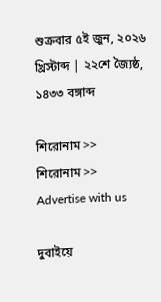শুক্রবার ৫ই জুন, ২০২৬ খ্রিস্টাব্দ | ২২শে জ্যৈষ্ঠ, ১৪৩৩ বঙ্গাব্দ

শিরোনাম >>
শিরোনাম >>
Advertise with us

দুবাইয়ে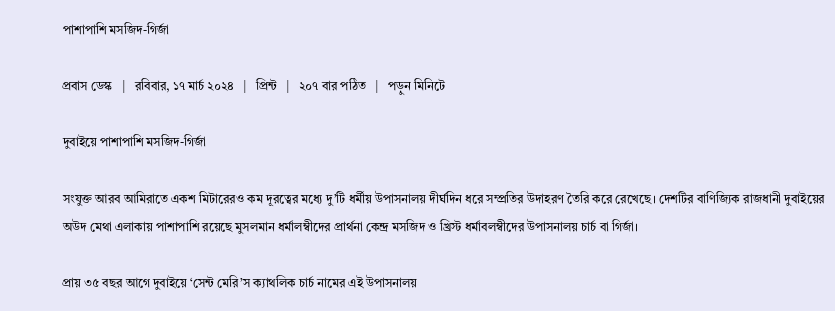পাশাপাশি মসজিদ-গির্জা

প্রবাস ডেস্ক   |   রবিবার, ১৭ মার্চ ২০২৪   |   প্রিন্ট   |   ২০৭ বার পঠিত   |   পড়ুন মিনিটে

দুবাইয়ে পাশাপাশি মসজিদ-গির্জা

সংযুক্ত আরব আমিরাতে একশ মিটারেরও কম দূরত্বের মধ্যে দু’টি ধর্মীয় উপাসনালয় দীর্ঘদিন ধরে সম্প্রতির উদাহরণ তৈরি করে রেখেছে। দেশটির বাণিজ্যিক রাজধানী দুবাইয়ের অউদ মেথা এলাকায় পাশাপাশি রয়েছে মুসলমান ধর্মালম্বীদের প্রার্থনা কেন্দ্র মসজিদ ও খ্রিস্ট ধর্মাবলম্বীদের উপাসনালয় চার্চ বা গির্জা।

প্রায় ৩৫ বছর আগে দুবাইয়ে ‘সেন্ট মেরি’স ক্যাথলিক চার্চ নামের এই উপাসনালয়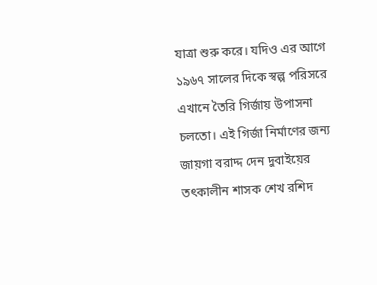যাত্রা শুরু করে। যদিও এর আগে ১৯৬৭ সালের দিকে স্বল্প পরিসরে এখানে তৈরি গির্জায় উপাসনা চলতো। এই গির্জা নির্মাণের জন্য জায়গা বরাদ্দ দেন দুবাইয়ের তৎকালীন শাসক শেখ রশিদ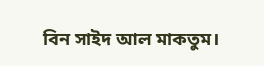বিন সাইদ আল মাকতুম।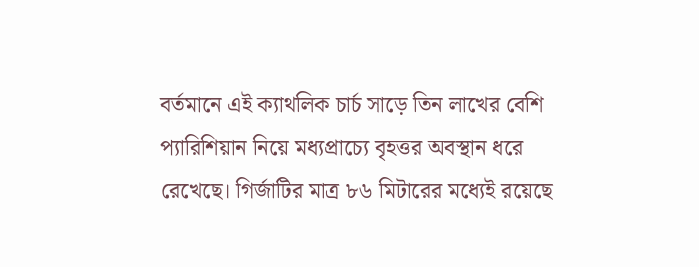বর্তমানে এই ক্যাথলিক চার্চ সাড়ে তিন লাখের বেশি প্যারিশিয়ান নিয়ে মধ্যপ্রাচ্যে বৃহত্তর অবস্থান ধরে রেখেছে। গির্জাটির মাত্র ৮৬ মিটারের মধ্যেই রয়েছে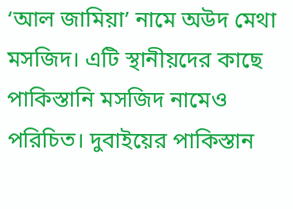‘আল জামিয়া’ নামে অউদ মেথা মসজিদ। এটি স্থানীয়দের কাছে পাকিস্তানি মসজিদ নামেও পরিচিত। দুবাইয়ের পাকিস্তান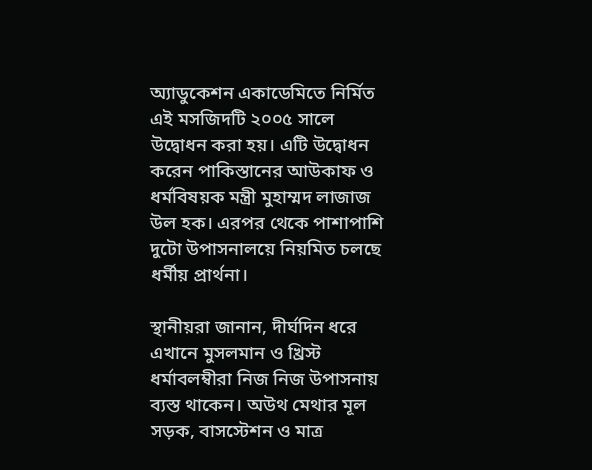অ্যাডুকেশন একাডেমিতে নির্মিত এই মসজিদটি ২০০৫ সালে উদ্বোধন করা হয়। এটি উদ্বোধন করেন পাকিস্তানের আউকাফ ও ধর্মবিষয়ক মন্ত্রী মুহাম্মদ লাজাজ উল হক। এরপর থেকে পাশাপাশি দুটো উপাসনালয়ে নিয়মিত চলছে ধর্মীয় প্রার্থনা।

স্থানীয়রা জানান, দীর্ঘদিন ধরে এখানে মুসলমান ও খ্রিস্ট ধর্মাবলম্বীরা নিজ নিজ উপাসনায় ব্যস্ত থাকেন। অউথ মেথার মূল সড়ক, বাসস্টেশন ও মাত্র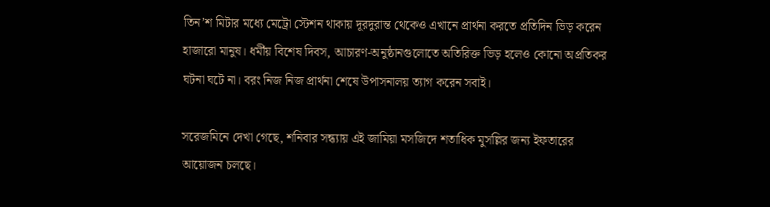তিন’শ মিটার মধ্যে মেট্রো স্টেশন থাকায় দূরদুরান্ত থেকেও এখানে প্রার্থনা করতে প্রতিদিন ভিড় করেন হাজারো মানুষ। ধর্মীয় বিশেষ দিবস, আচারণ-অনুষ্ঠানগুলোতে অতিরিক্ত ভিড় হলেও কোনো অপ্রতিকর ঘটনা ঘটে না। বরং নিজ নিজ প্রার্থনা শেষে উপাসনালয় ত্যাগ করেন সবাই।

সরেজমিনে দেখা গেছে, শনিবার সন্ধ্যায় এই জামিয়া মসজিদে শতাধিক মুসল্লির জন্য ইফতারের আয়োজন চলছে।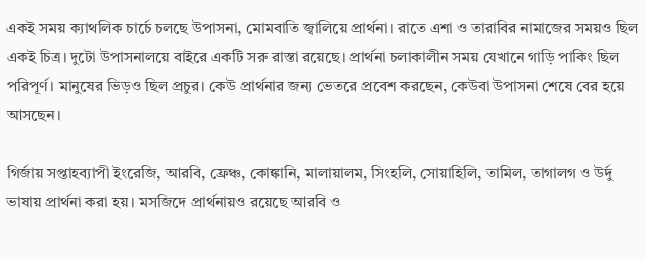একই সময় ক্যাথলিক চার্চে চলছে উপাসনা, মোমবাতি জ্বালিয়ে প্রার্থনা। রাতে এশা ও তারাবির নামাজের সময়ও ছিল একই চিত্র। দুটো উপাসনালয়ে বাইরে একটি সরু রাস্তা রয়েছে। প্রার্থনা চলাকালীন সময় যেখানে গাড়ি পাকিং ছিল পরিপূর্ণ। মানুষের ভিড়ও ছিল প্রচুর। কেউ প্রার্থনার জন্য ভেতরে প্রবেশ করছেন, কেউবা উপাসনা শেষে বের হয়ে আসছেন।

গির্জায় সপ্তাহব্যাপী ইংরেজি, আরবি, ফ্রেঞ্চ, কোঙ্কানি, মালায়ালম, সিংহলি, সোয়াহিলি, তামিল, তাগালগ ও উর্দু ভাষায় প্রার্থনা করা হয়। মসজিদে প্রার্থনায়ও রয়েছে আরবি ও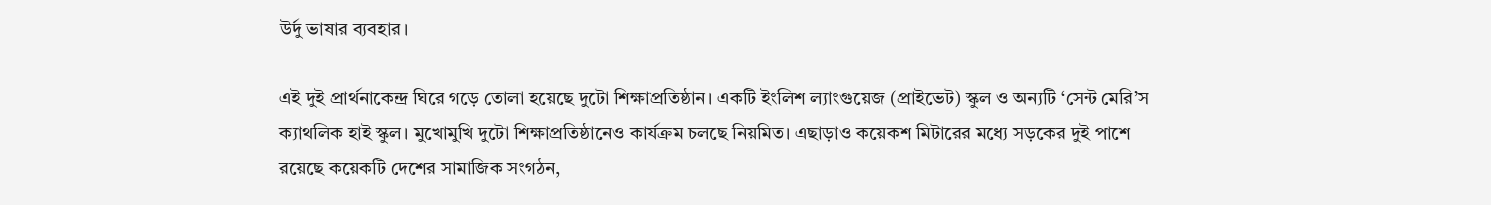উর্দু ভাষার ব্যবহার।

এই দুই প্রার্থনাকেন্দ্র ঘিরে গড়ে তোলা হয়েছে দুটো শিক্ষাপ্রতিষ্ঠান। একটি ইংলিশ ল্যাংগুয়েজ (প্রাইভেট) স্কুল ও অন্যটি ‘সেন্ট মেরি’স ক্যাথলিক হাই স্কুল। মুখোমুখি দুটো শিক্ষাপ্রতিষ্ঠানেও কার্যক্রম চলছে নিয়মিত। এছাড়াও কয়েকশ মিটারের মধ্যে সড়কের দুই পাশে রয়েছে কয়েকটি দেশের সামাজিক সংগঠন,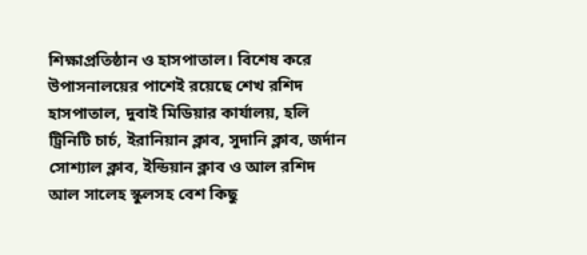শিক্ষাপ্রতিষ্ঠান ও হাসপাতাল। বিশেষ করে উপাসনালয়ের পাশেই রয়েছে শেখ রশিদ হাসপাতাল, দুবাই মিডিয়ার কার্যালয়, হলি ট্রিনিটি চার্চ, ইরানিয়ান ক্লাব, সুদানি ক্লাব, জর্দান সোশ্যাল ক্লাব, ইন্ডিয়ান ক্লাব ও আল রশিদ আল সালেহ স্কুলসহ বেশ কিছু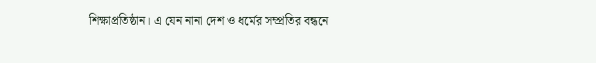শিক্ষাপ্রতিষ্ঠান। এ যেন নানা দেশ ও ধর্মের সম্প্রতির বন্ধনে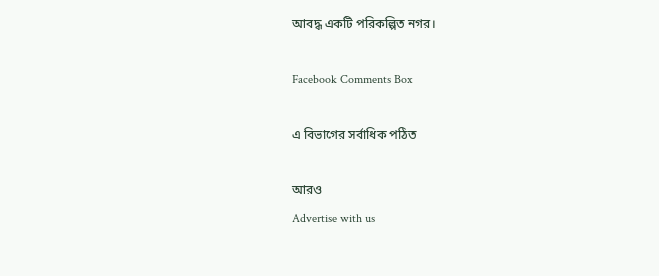আবদ্ধ একটি পরিকল্পিত নগর।

Facebook Comments Box

এ বিভাগের সর্বাধিক পঠিত

আরও
Advertise with us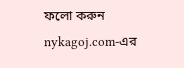ফলো করুন nykagoj.com-এর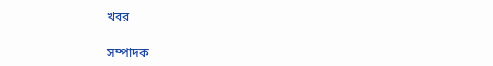খবর

সম্পাদক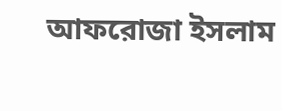আফরোজা ইসলাম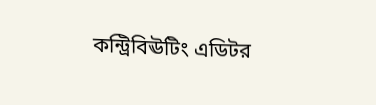কন্ট্রিবিঊটিং এডিটর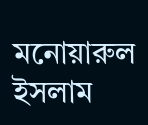মনোয়ারুল ইসলাম